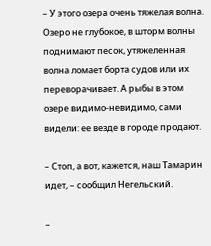– У этого озера очень тяжелая волна. Озеро не глубокое, в шторм волны поднимают песок, утяжеленная волна ломает борта судов или их переворачивает. А рыбы в этом озере видимо-невидимо, сами видели: ее везде в городе продают.

– Стоп, а вот, кажется, наш Тамарин идет, – сообщил Негельский.

–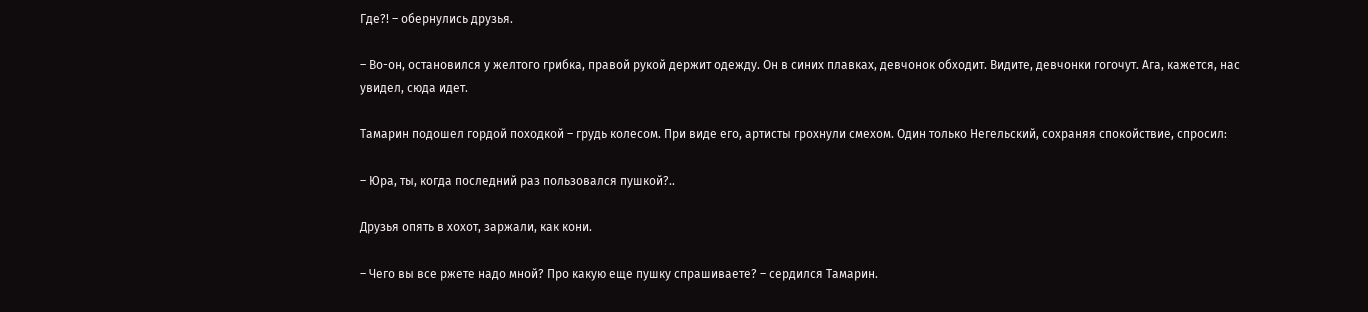Где?! – обернулись друзья.

– Во-он, остановился у желтого грибка, правой рукой держит одежду. Он в синих плавках, девчонок обходит. Видите, девчонки гогочут. Ага, кажется, нас увидел, сюда идет.

Тамарин подошел гордой походкой – грудь колесом. При виде его, артисты грохнули смехом. Один только Негельский, сохраняя спокойствие, спросил:

– Юра, ты, когда последний раз пользовался пушкой?..

Друзья опять в хохот, заржали, как кони.

– Чего вы все ржете надо мной? Про какую еще пушку спрашиваете? – сердился Тамарин.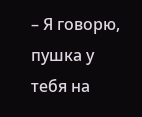– Я говорю, пушка у тебя на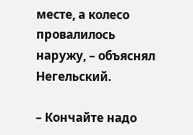месте, а колесо провалилось наружу, – объяснял Негельский.

– Кончайте надо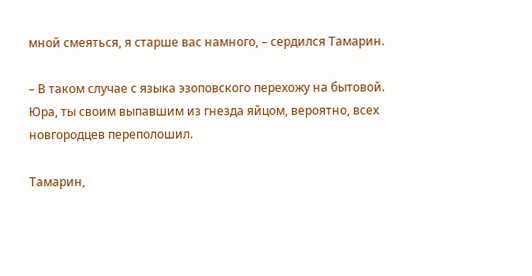мной смеяться, я старше вас намного, – сердился Тамарин.

– В таком случае с языка эзоповского перехожу на бытовой. Юра, ты своим выпавшим из гнезда яйцом, вероятно, всех новгородцев переполошил.

Тамарин,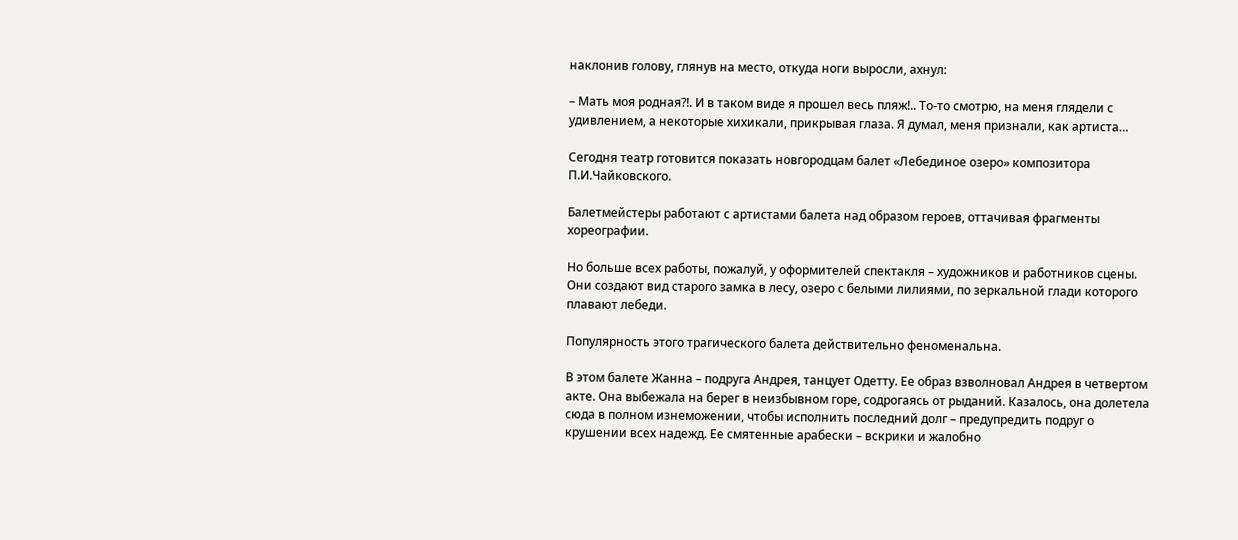наклонив голову, глянув на место, откуда ноги выросли, ахнул:

– Мать моя родная?!. И в таком виде я прошел весь пляж!.. То-то смотрю, на меня глядели с удивлением, а некоторые хихикали, прикрывая глаза. Я думал, меня признали, как артиста…

Сегодня театр готовится показать новгородцам балет «Лебединое озеро» композитора П.И.Чайковского.

Балетмейстеры работают с артистами балета над образом героев, оттачивая фрагменты хореографии.

Но больше всех работы, пожалуй, у оформителей спектакля – художников и работников сцены. Они создают вид старого замка в лесу, озеро с белыми лилиями, по зеркальной глади которого плавают лебеди.

Популярность этого трагического балета действительно феноменальна.

В этом балете Жанна – подруга Андрея, танцует Одетту. Ее образ взволновал Андрея в четвертом акте. Она выбежала на берег в неизбывном горе, содрогаясь от рыданий. Казалось, она долетела сюда в полном изнеможении, чтобы исполнить последний долг – предупредить подруг о крушении всех надежд. Ее смятенные арабески – вскрики и жалобно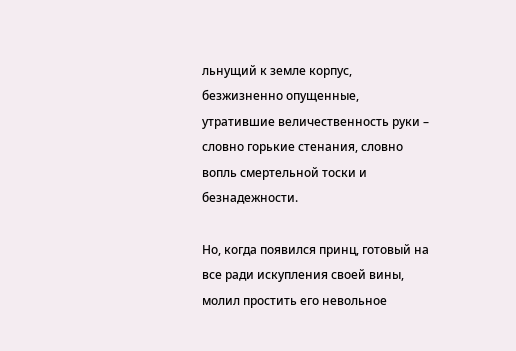льнущий к земле корпус, безжизненно опущенные, утратившие величественность руки – словно горькие стенания, словно вопль смертельной тоски и безнадежности.

Но, когда появился принц, готовый на все ради искупления своей вины, молил простить его невольное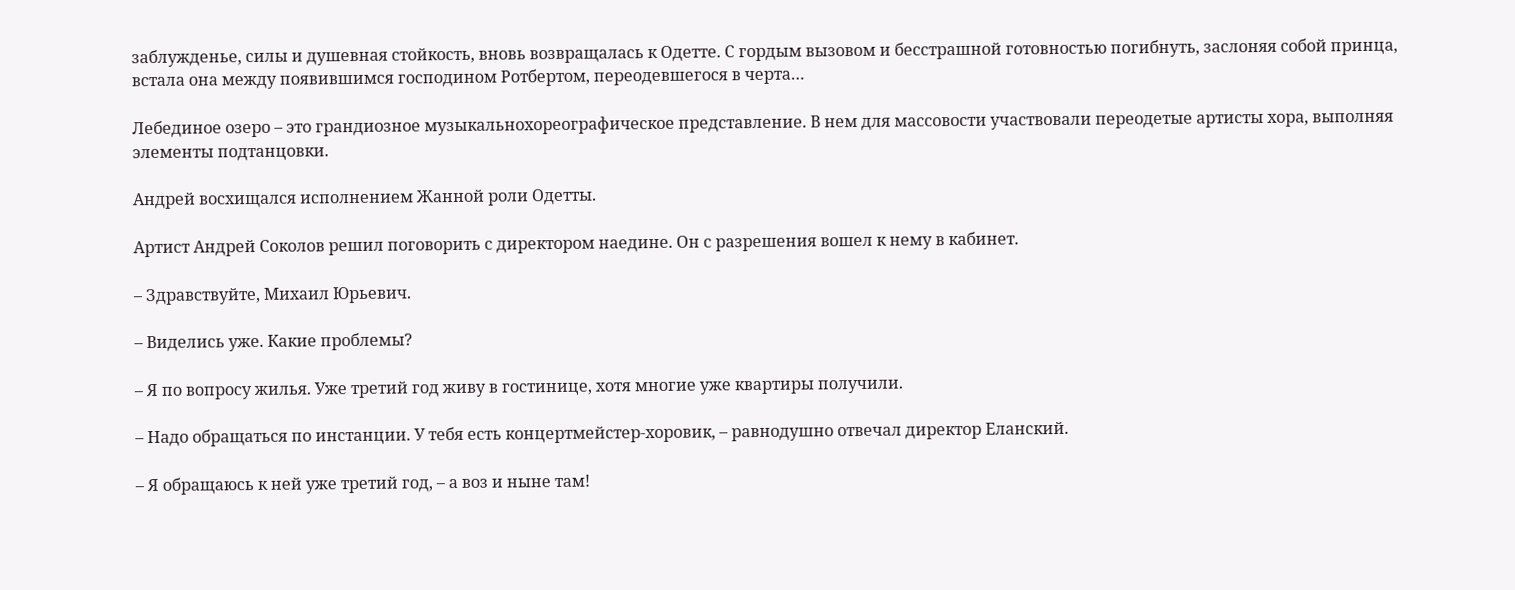заблужденье, силы и душевная стойкость, вновь возвращалась к Одетте. С гордым вызовом и бесстрашной готовностью погибнуть, заслоняя собой принца, встала она между появившимся господином Ротбертом, переодевшегося в черта…

Лебединое озеро – это грандиозное музыкальнохореографическое представление. В нем для массовости участвовали переодетые артисты хора, выполняя элементы подтанцовки.

Андрей восхищался исполнением Жанной роли Одетты.

Артист Андрей Соколов решил поговорить с директором наедине. Он с разрешения вошел к нему в кабинет.

– Здравствуйте, Михаил Юрьевич.

– Виделись уже. Какие проблемы?

– Я по вопросу жилья. Уже третий год живу в гостинице, хотя многие уже квартиры получили.

– Надо обращаться по инстанции. У тебя есть концертмейстер-хоровик, – равнодушно отвечал директор Еланский.

– Я обращаюсь к ней уже третий год, – а воз и ныне там!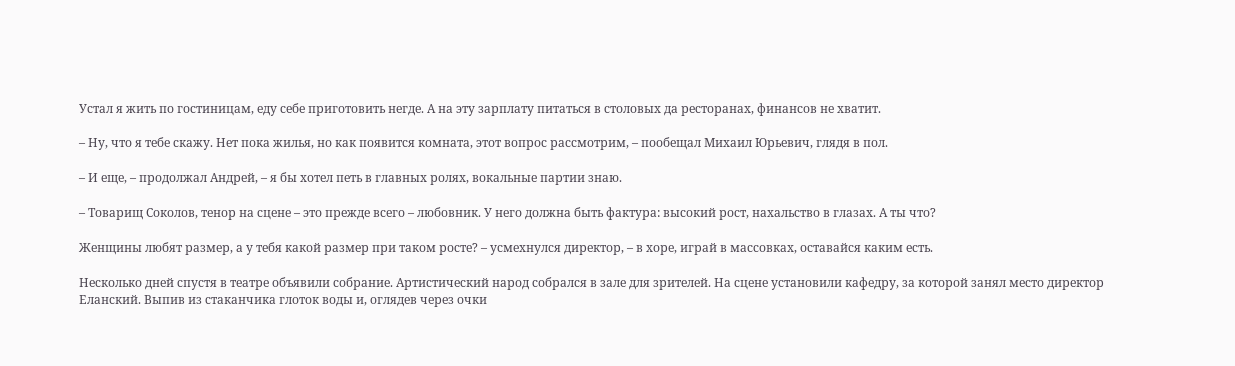Устал я жить по гостиницам, еду себе приготовить негде. А на эту зарплату питаться в столовых да ресторанах, финансов не хватит.

– Ну, что я тебе скажу. Нет пока жилья, но как появится комната, этот вопрос рассмотрим, – пообещал Михаил Юрьевич, глядя в пол.

– И еще, – продолжал Андрей, – я бы хотел петь в главных ролях, вокальные партии знаю.

– Товарищ Соколов, тенор на сцене – это прежде всего – любовник. У него должна быть фактура: высокий рост, нахальство в глазах. А ты что?

Женщины любят размер, а у тебя какой размер при таком росте? – усмехнулся директор, – в хоре, играй в массовках, оставайся каким есть.

Несколько дней спустя в театре объявили собрание. Артистический народ собрался в зале для зрителей. На сцене установили кафедру, за которой занял место директор Еланский. Выпив из стаканчика глоток воды и, оглядев через очки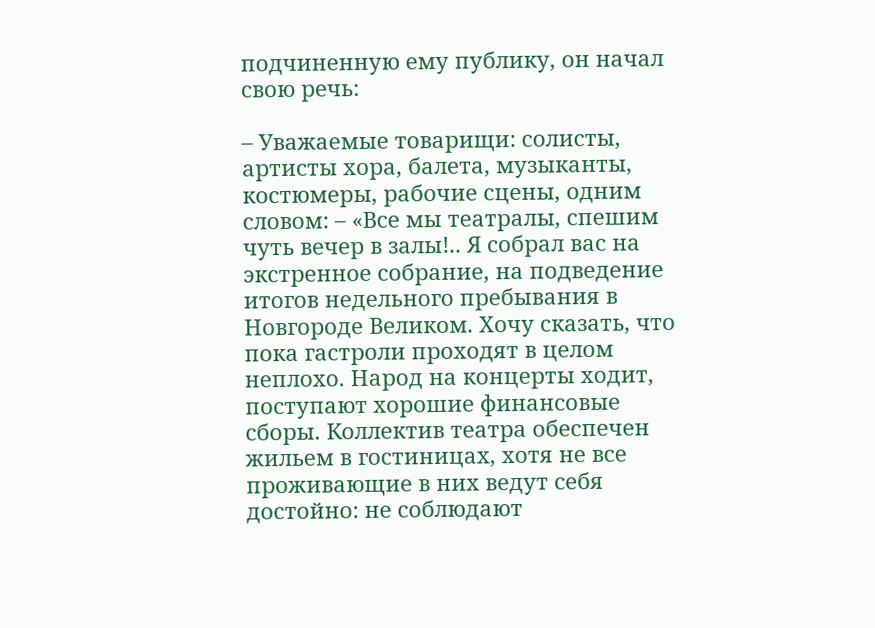подчиненную ему публику, он начал свою речь:

– Уважаемые товарищи: солисты, артисты хора, балета, музыканты, костюмеры, рабочие сцены, одним словом: – «Все мы театралы, спешим чуть вечер в залы!.. Я собрал вас на экстренное собрание, на подведение итогов недельного пребывания в Новгороде Великом. Хочу сказать, что пока гастроли проходят в целом неплохо. Народ на концерты ходит, поступают хорошие финансовые сборы. Коллектив театра обеспечен жильем в гостиницах, хотя не все проживающие в них ведут себя достойно: не соблюдают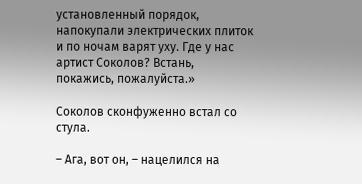установленный порядок, напокупали электрических плиток и по ночам варят уху. Где у нас артист Соколов? Встань, покажись, пожалуйста.»

Соколов сконфуженно встал со стула.

– Ага, вот он, – нацелился на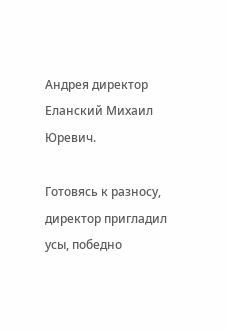Андрея директор Еланский Михаил Юревич.

Готовясь к разносу, директор пригладил усы, победно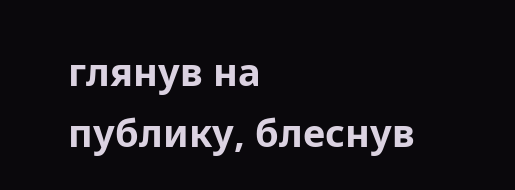глянув на публику, блеснув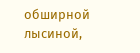обширной лысиной,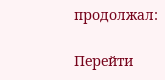продолжал:

Перейти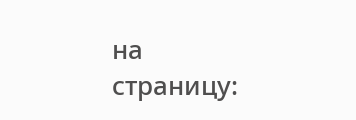на страницу: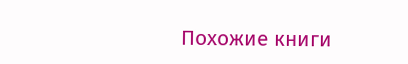Похожие книги